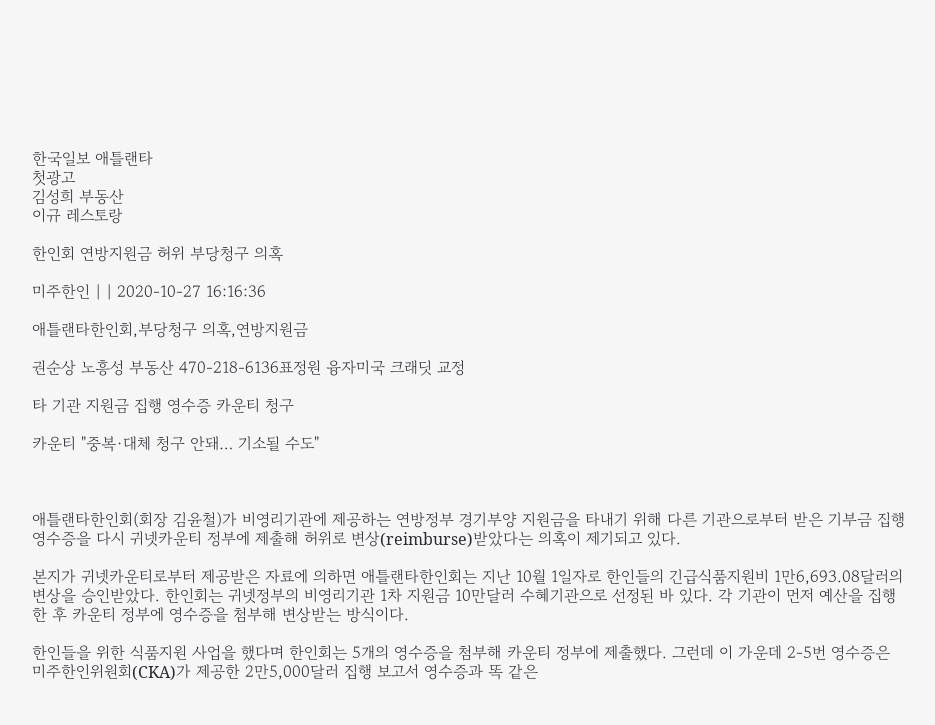한국일보 애틀랜타
첫광고
김성희 부동산
이규 레스토랑

한인회 연방지원금 허위 부당청구 의혹

미주한인 | | 2020-10-27 16:16:36

애틀랜타한인회,부당청구 의혹,연방지원금

권순상 노흥성 부동산 470-218-6136표정원 융자미국 크래딧 교정

타 기관 지원금 집행 영수증 카운티 청구

카운티 "중복·대체 청구 안돼… 기소될 수도"



애틀랜타한인회(회장 김윤철)가 비영리기관에 제공하는 연방정부 경기부양 지원금을 타내기 위해 다른 기관으로부터 받은 기부금 집행 영수증을 다시 귀넷카운티 정부에 제출해 허위로 변상(reimburse)받았다는 의혹이 제기되고 있다.

본지가 귀넷카운티로부터 제공받은 자료에 의하면 애틀랜타한인회는 지난 10월 1일자로 한인들의 긴급식품지원비 1만6,693.08달러의 변상을 승인받았다. 한인회는 귀넷정부의 비영리기관 1차 지원금 10만달러 수혜기관으로 선정된 바 있다. 각 기관이 먼저 예산을 집행한 후 카운티 정부에 영수증을 첨부해 변상받는 방식이다.

한인들을 위한 식품지원 사업을 했다며 한인회는 5개의 영수증을 첨부해 카운티 정부에 제출했다. 그런데 이 가운데 2-5번 영수증은 미주한인위원회(CKA)가 제공한 2만5,000달러 집행 보고서 영수증과 똑 같은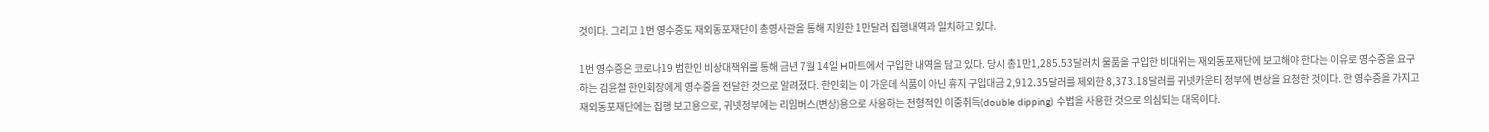것이다. 그리고 1번 영수증도 재외동포재단이 총영사관을 통해 지원한 1만달러 집행내역과 일치하고 있다.

1번 영수증은 코로나19 범한인 비상대책위를 통해 금년 7월 14일 H마트에서 구입한 내역을 담고 있다. 당시 총1만1,285.53달러치 물품을 구입한 비대위는 재외동포재단에 보고해야 한다는 이유로 영수증을 요구하는 김윤철 한인회장에게 영수증을 전달한 것으로 알려졌다. 한인회는 이 가운데 식품이 아닌 휴지 구입대금 2,912.35달러를 제외한 8,373.18달러를 귀넷카운티 정부에 변상을 요청한 것이다. 한 영수증을 가지고 재외동포재단에는 집행 보고용으로, 귀넷정부에는 리임버스(변상)용으로 사용하는 전형적인 이중취득(double dipping) 수법을 사용한 것으로 의심되는 대목이다.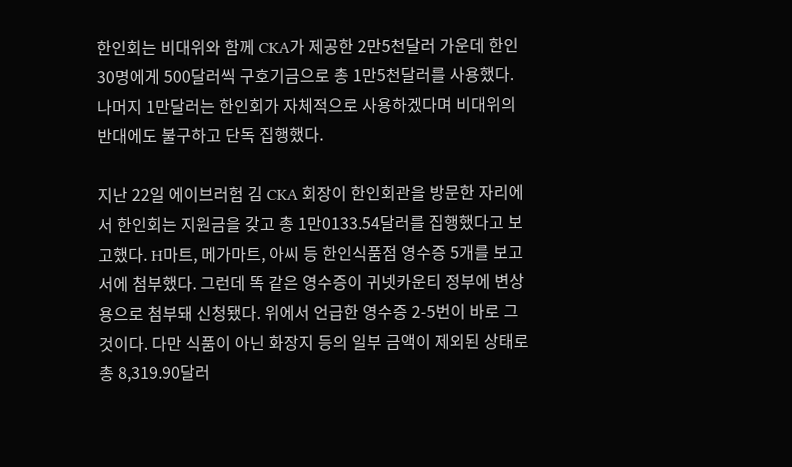한인회는 비대위와 함께 CKA가 제공한 2만5천달러 가운데 한인 30명에게 500달러씩 구호기금으로 총 1만5천달러를 사용했다. 나머지 1만달러는 한인회가 자체적으로 사용하겠다며 비대위의 반대에도 불구하고 단독 집행했다.

지난 22일 에이브러험 김 CKA 회장이 한인회관을 방문한 자리에서 한인회는 지원금을 갖고 총 1만0133.54달러를 집행했다고 보고했다. H마트, 메가마트, 아씨 등 한인식품점 영수증 5개를 보고서에 첨부했다. 그런데 똑 같은 영수증이 귀넷카운티 정부에 변상용으로 첨부돼 신청됐다. 위에서 언급한 영수증 2-5번이 바로 그것이다. 다만 식품이 아닌 화장지 등의 일부 금액이 제외된 상태로 총 8,319.90달러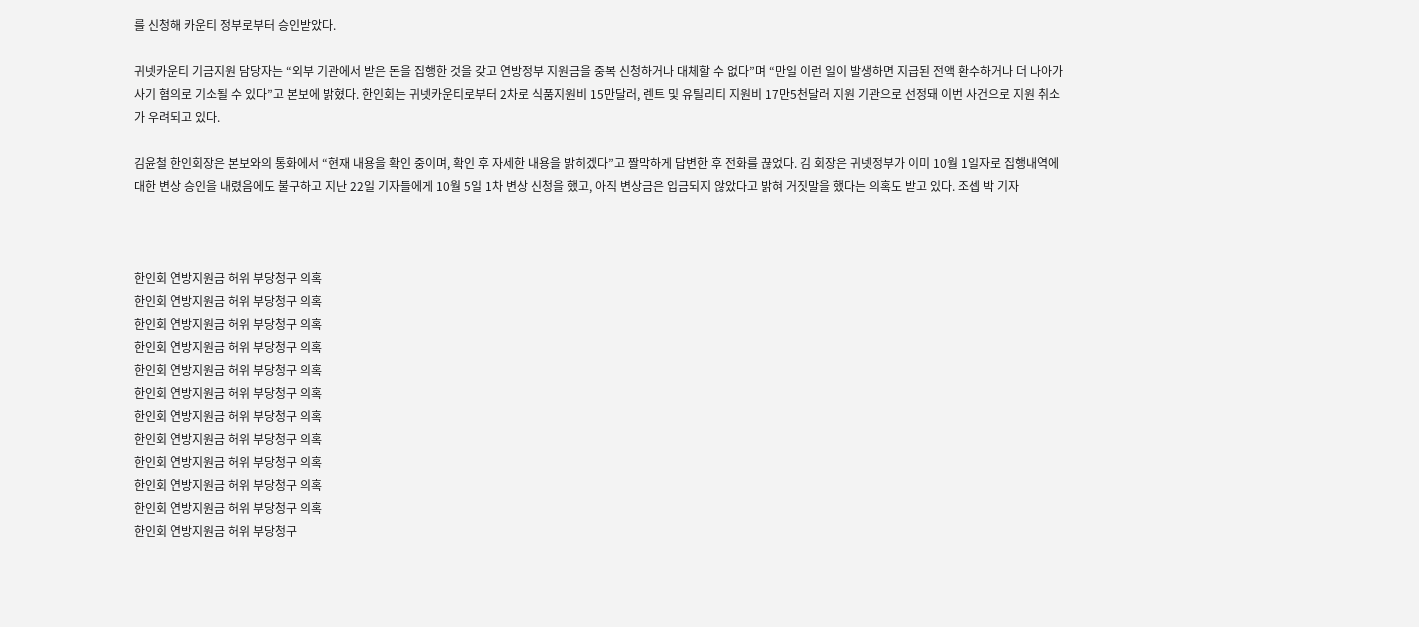를 신청해 카운티 정부로부터 승인받았다.

귀넷카운티 기금지원 담당자는 “외부 기관에서 받은 돈을 집행한 것을 갖고 연방정부 지원금을 중복 신청하거나 대체할 수 없다”며 “만일 이런 일이 발생하면 지급된 전액 환수하거나 더 나아가 사기 혐의로 기소될 수 있다”고 본보에 밝혔다. 한인회는 귀넷카운티로부터 2차로 식품지원비 15만달러, 렌트 및 유틸리티 지원비 17만5천달러 지원 기관으로 선정돼 이번 사건으로 지원 취소가 우려되고 있다.

김윤철 한인회장은 본보와의 통화에서 “현재 내용을 확인 중이며, 확인 후 자세한 내용을 밝히겠다”고 짤막하게 답변한 후 전화를 끊었다. 김 회장은 귀넷정부가 이미 10월 1일자로 집행내역에 대한 변상 승인을 내렸음에도 불구하고 지난 22일 기자들에게 10월 5일 1차 변상 신청을 했고, 아직 변상금은 입금되지 않았다고 밝혀 거짓말을 했다는 의혹도 받고 있다. 조셉 박 기자



한인회 연방지원금 허위 부당청구 의혹
한인회 연방지원금 허위 부당청구 의혹
한인회 연방지원금 허위 부당청구 의혹
한인회 연방지원금 허위 부당청구 의혹
한인회 연방지원금 허위 부당청구 의혹
한인회 연방지원금 허위 부당청구 의혹
한인회 연방지원금 허위 부당청구 의혹
한인회 연방지원금 허위 부당청구 의혹
한인회 연방지원금 허위 부당청구 의혹
한인회 연방지원금 허위 부당청구 의혹
한인회 연방지원금 허위 부당청구 의혹
한인회 연방지원금 허위 부당청구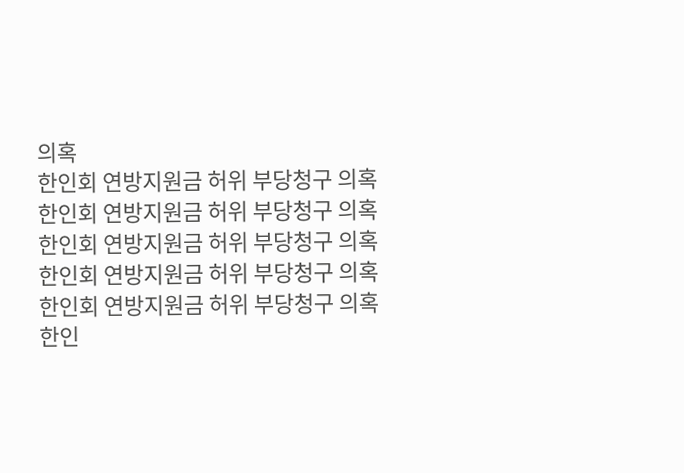의혹
한인회 연방지원금 허위 부당청구 의혹
한인회 연방지원금 허위 부당청구 의혹
한인회 연방지원금 허위 부당청구 의혹
한인회 연방지원금 허위 부당청구 의혹
한인회 연방지원금 허위 부당청구 의혹
한인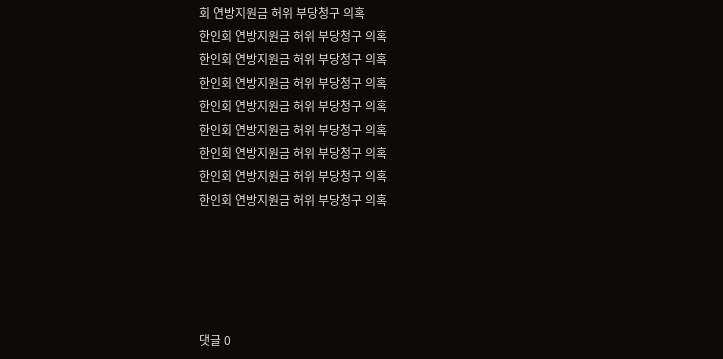회 연방지원금 허위 부당청구 의혹
한인회 연방지원금 허위 부당청구 의혹
한인회 연방지원금 허위 부당청구 의혹
한인회 연방지원금 허위 부당청구 의혹
한인회 연방지원금 허위 부당청구 의혹
한인회 연방지원금 허위 부당청구 의혹
한인회 연방지원금 허위 부당청구 의혹
한인회 연방지원금 허위 부당청구 의혹
한인회 연방지원금 허위 부당청구 의혹





댓글 0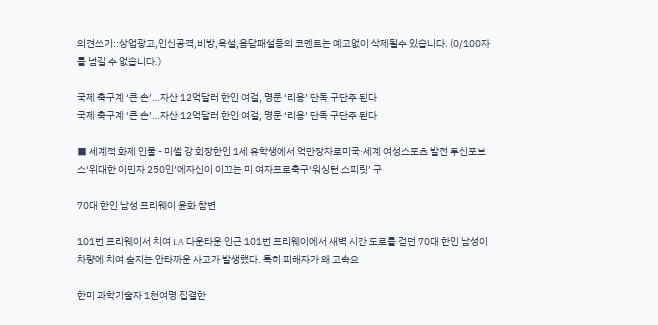의견쓰기::상업광고,인신공격,비방,욕설,음담패설등의 코멘트는 예고없이 삭제될수 있습니다. (0/100자를 넘길 수 없습니다.)

국제 축구계 ‘큰 손’…자산 12억달러 한인 여걸, 명문 ‘리옹’ 단독 구단주 된다
국제 축구계 ‘큰 손’…자산 12억달러 한인 여걸, 명문 ‘리옹’ 단독 구단주 된다

■ 세계적 화제 인물 - 미셸 강 회장한인 1세 유학생에서 억만장자로미국·세계 여성스포츠 발전 투신포브스‘위대한 이민자 250인’에자신이 이끄는 미 여자프로축구‘워싱턴 스피릿’ 구

70대 한인 남성 프리웨이 윤화 참변

101번 프리웨이서 치여 LA 다운타운 인근 101번 프리웨이에서 새벽 시간 도로를 걷던 70대 한인 남성이 차량에 치여 숨지는 안타까운 사고가 발생했다. 특히 피해자가 왜 고속으

한미 과학기술자 1천여명 집결한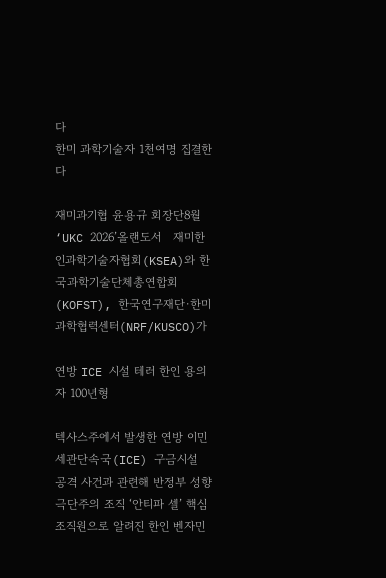다
한미 과학기술자 1천여명 집결한다

재미과기협 윤용규 회장단8월‘UKC 2026’올랜도서   재미한인과학기술자협회(KSEA)와 한국과학기술단체총연합회(KOFST), 한국연구재단·한미과학협력센터(NRF/KUSCO)가

연방 ICE 시설 테러 한인 용의자 100년형

텍사스주에서 발생한 연방 이민세관단속국(ICE) 구금시설 공격 사건과 관련해 반정부 성향 극단주의 조직 ‘안티파 셀’ 핵심 조직원으로 알려진 한인 벤자민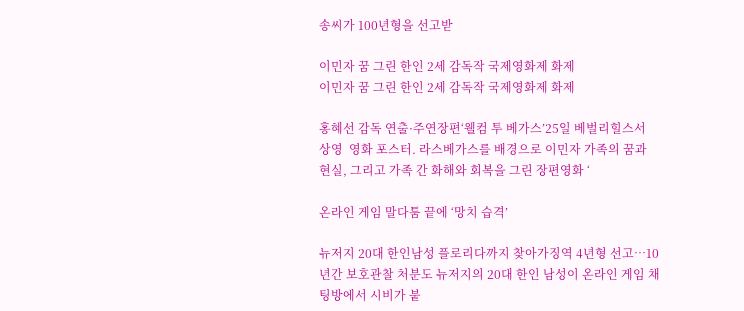송씨가 100년형을 선고받

이민자 꿈 그린 한인 2세 감독작 국제영화제 화제
이민자 꿈 그린 한인 2세 감독작 국제영화제 화제

홍혜선 감독 연출·주연장편‘웰컴 투 베가스’25일 베벌리힐스서 상영  영화 포스터. 라스베가스를 배경으로 이민자 가족의 꿈과 현실, 그리고 가족 간 화해와 회복을 그린 장편영화 ‘

온라인 게임 말다툼 끝에 ‘망치 습격’

뉴저지 20대 한인남성 플로리다까지 찾아가징역 4년형 선고…10년간 보호관찰 처분도 뉴저지의 20대 한인 남성이 온라인 게임 채팅방에서 시비가 붙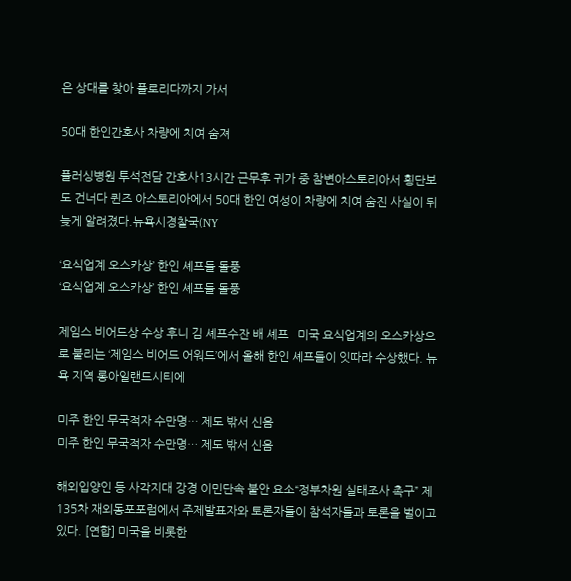은 상대를 찾아 플로리다까지 가서

50대 한인간호사 차량에 치여 숨져

플러싱병원 투석전담 간호사13시간 근무후 귀가 중 참변아스토리아서 횡단보도 건너다 퀸즈 아스토리아에서 50대 한인 여성이 차량에 치여 숨진 사실이 뒤늦게 알려졌다.뉴욕시경찰국(NY

‘요식업계 오스카상’ 한인 셰프들 돌풍
‘요식업계 오스카상’ 한인 셰프들 돌풍

제임스 비어드상 수상 후니 김 셰프수잔 배 셰프   미국 요식업계의 오스카상으로 불리는 ‘제임스 비어드 어워드’에서 올해 한인 셰프들이 잇따라 수상했다. 뉴욕 지역 롱아일랜드시티에

미주 한인 무국적자 수만명… 제도 밖서 신음
미주 한인 무국적자 수만명… 제도 밖서 신음

해외입양인 등 사각지대 강경 이민단속 불안 요소“정부차원 실태조사 촉구” 제135차 재외동포포럼에서 주제발표자와 토론자들이 참석자들과 토론을 벌이고 있다. [연합] 미국을 비롯한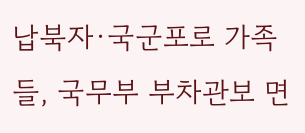납북자·국군포로 가족들, 국무부 부차관보 면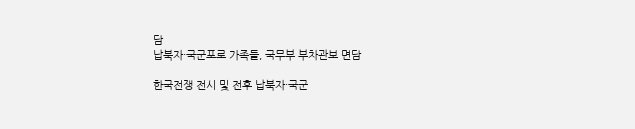담
납북자·국군포로 가족들, 국무부 부차관보 면담

한국전쟁 전시 및 전후 납북자·국군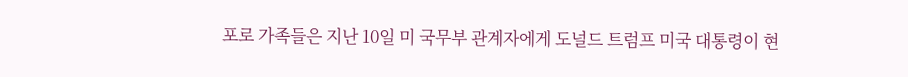포로 가족들은 지난 10일 미 국무부 관계자에게 도널드 트럼프 미국 대통령이 현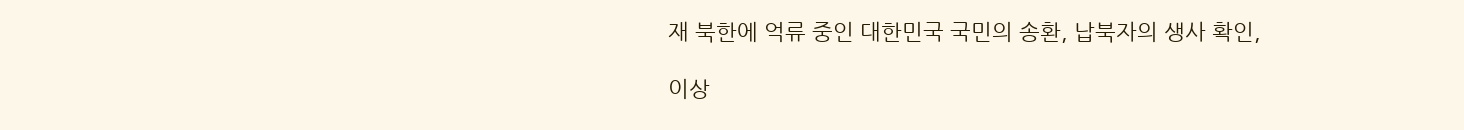재 북한에 억류 중인 대한민국 국민의 송환, 납북자의 생사 확인,

이상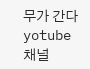무가 간다 yotube 채널